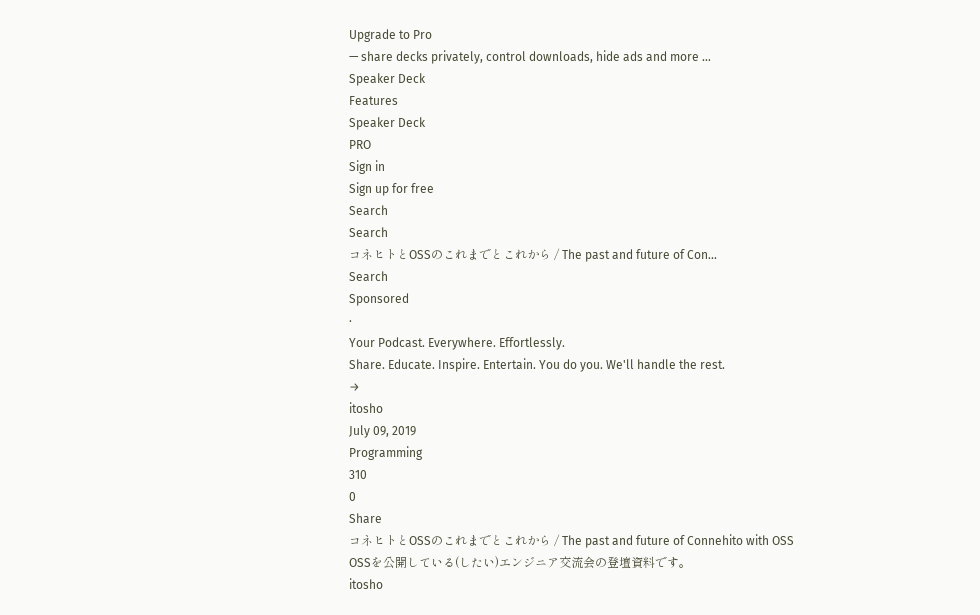Upgrade to Pro
— share decks privately, control downloads, hide ads and more …
Speaker Deck
Features
Speaker Deck
PRO
Sign in
Sign up for free
Search
Search
コネヒトとOSSのこれまでとこれから / The past and future of Con...
Search
Sponsored
·
Your Podcast. Everywhere. Effortlessly.
Share. Educate. Inspire. Entertain. You do you. We'll handle the rest.
→
itosho
July 09, 2019
Programming
310
0
Share
コネヒトとOSSのこれまでとこれから / The past and future of Connehito with OSS
OSSを公開している(したい)エンジニア交流会の登壇資料です。
itosho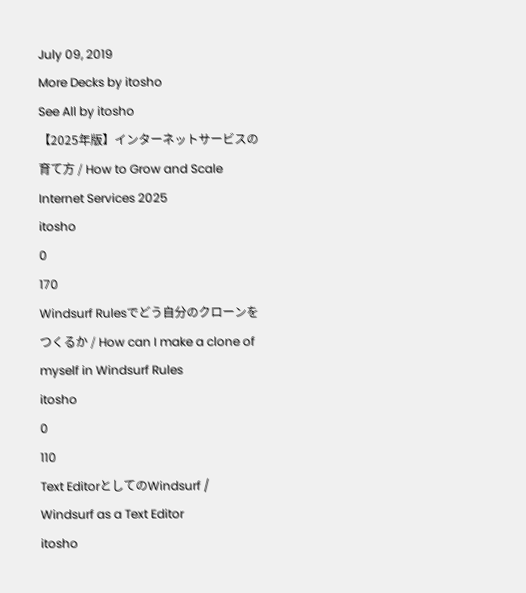July 09, 2019
More Decks by itosho
See All by itosho
【2025年版】インターネットサービスの育て方 / How to Grow and Scale Internet Services 2025
itosho
0
170
Windsurf Rulesでどう自分のクローンをつくるか / How can I make a clone of myself in Windsurf Rules
itosho
0
110
Text EditorとしてのWindsurf / Windsurf as a Text Editor
itosho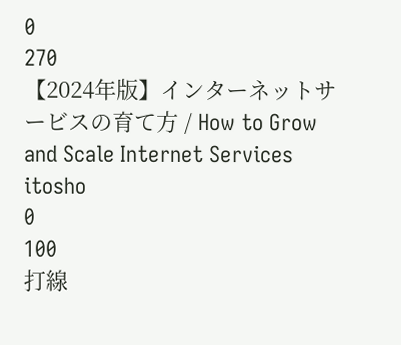0
270
【2024年版】インターネットサービスの育て方 / How to Grow and Scale Internet Services
itosho
0
100
打線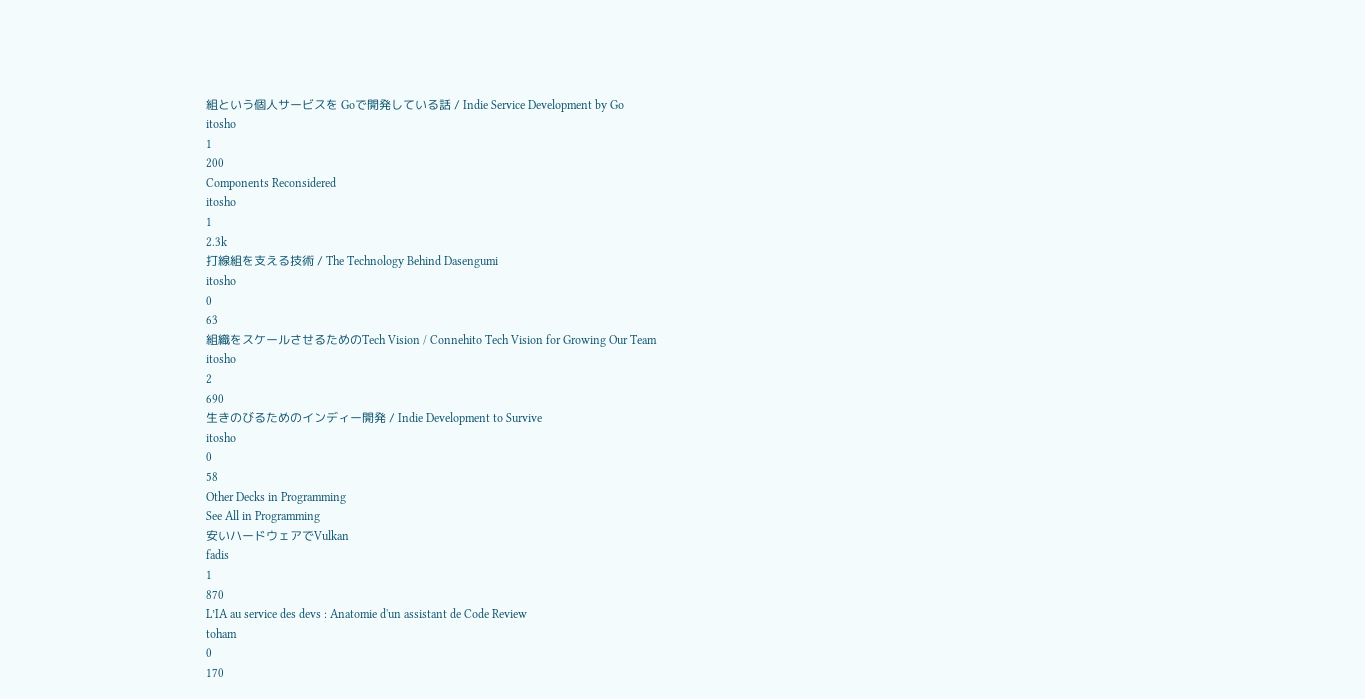組という個人サービスを Goで開発している話 / Indie Service Development by Go
itosho
1
200
Components Reconsidered
itosho
1
2.3k
打線組を支える技術 / The Technology Behind Dasengumi
itosho
0
63
組織をスケールさせるためのTech Vision / Connehito Tech Vision for Growing Our Team
itosho
2
690
生きのびるためのインディー開発 / Indie Development to Survive
itosho
0
58
Other Decks in Programming
See All in Programming
安いハードウェアでVulkan
fadis
1
870
L’IA au service des devs : Anatomie d'un assistant de Code Review
toham
0
170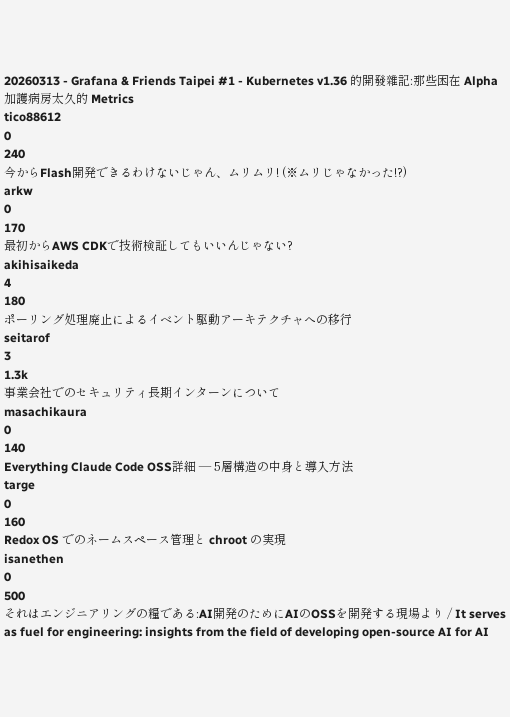20260313 - Grafana & Friends Taipei #1 - Kubernetes v1.36 的開發雜記:那些困在 Alpha 加護病房太久的 Metrics
tico88612
0
240
今からFlash開発できるわけないじゃん、ムリムリ! (※ムリじゃなかった!?)
arkw
0
170
最初からAWS CDKで技術検証してもいいんじゃない?
akihisaikeda
4
180
ポーリング処理廃止によるイベント駆動アーキテクチャへの移行
seitarof
3
1.3k
事業会社でのセキュリティ長期インターンについて
masachikaura
0
140
Everything Claude Code OSS詳細 — 5層構造の中身と導入方法
targe
0
160
Redox OS でのネームスペース管理と chroot の実現
isanethen
0
500
それはエンジニアリングの糧である:AI開発のためにAIのOSSを開発する現場より / It serves as fuel for engineering: insights from the field of developing open-source AI for AI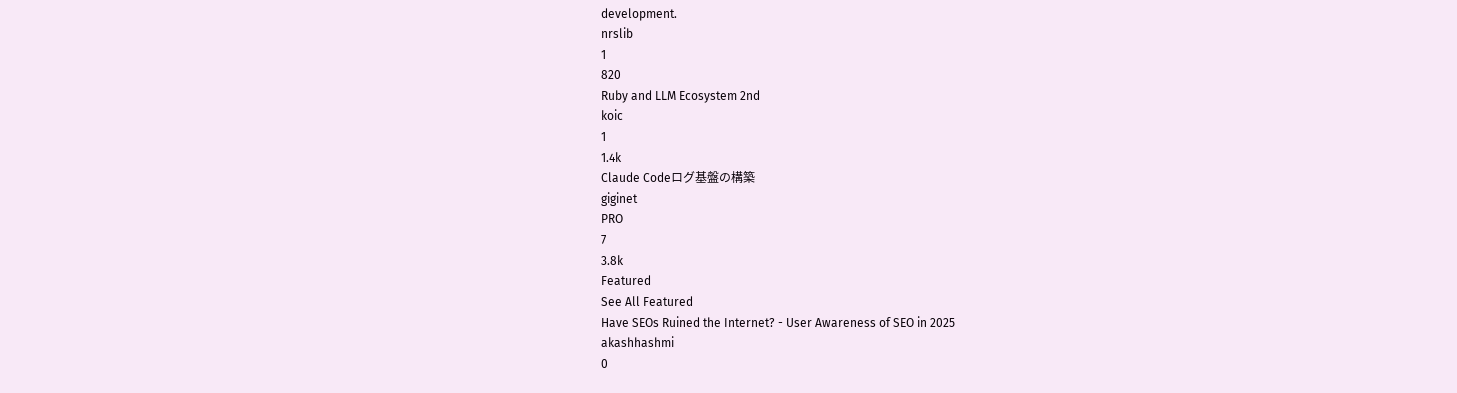development.
nrslib
1
820
Ruby and LLM Ecosystem 2nd
koic
1
1.4k
Claude Codeログ基盤の構築
giginet
PRO
7
3.8k
Featured
See All Featured
Have SEOs Ruined the Internet? - User Awareness of SEO in 2025
akashhashmi
0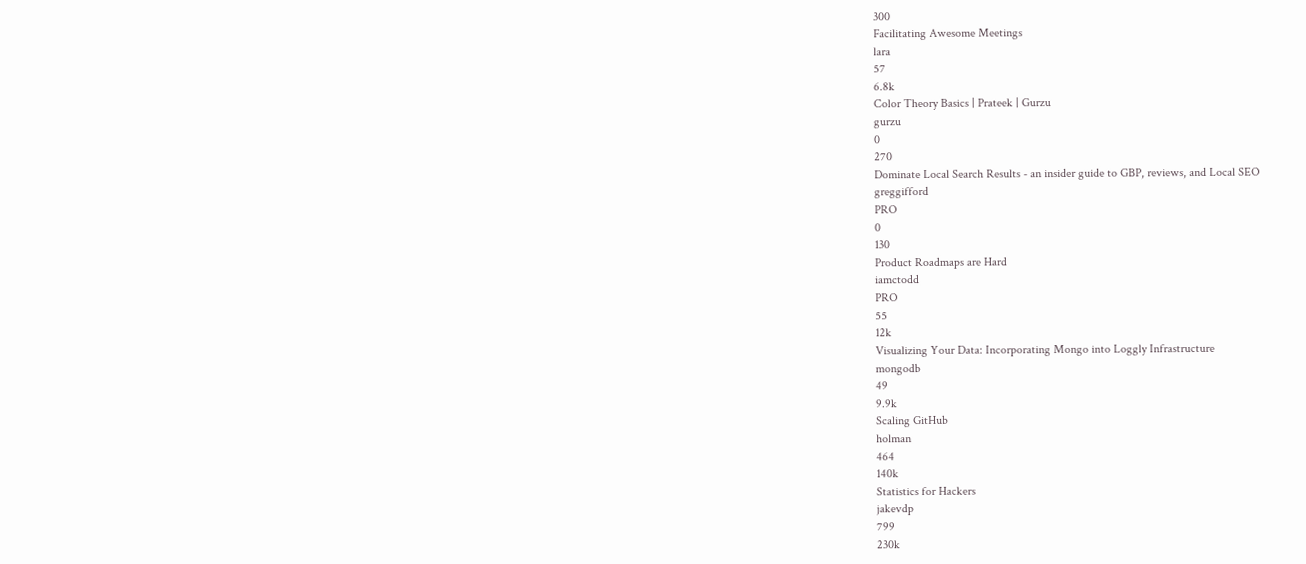300
Facilitating Awesome Meetings
lara
57
6.8k
Color Theory Basics | Prateek | Gurzu
gurzu
0
270
Dominate Local Search Results - an insider guide to GBP, reviews, and Local SEO
greggifford
PRO
0
130
Product Roadmaps are Hard
iamctodd
PRO
55
12k
Visualizing Your Data: Incorporating Mongo into Loggly Infrastructure
mongodb
49
9.9k
Scaling GitHub
holman
464
140k
Statistics for Hackers
jakevdp
799
230k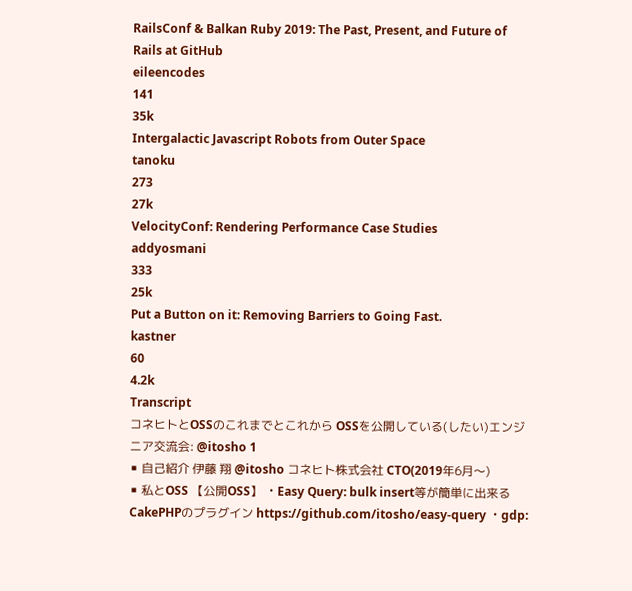RailsConf & Balkan Ruby 2019: The Past, Present, and Future of Rails at GitHub
eileencodes
141
35k
Intergalactic Javascript Robots from Outer Space
tanoku
273
27k
VelocityConf: Rendering Performance Case Studies
addyosmani
333
25k
Put a Button on it: Removing Barriers to Going Fast.
kastner
60
4.2k
Transcript
コネヒトとOSSのこれまでとこれから OSSを公開している(したい)エンジニア交流会: @itosho 1
▪ 自己紹介 伊藤 翔 @itosho コネヒト株式会社 CTO(2019年6月〜)
▪ 私とOSS 【公開OSS】 ・Easy Query: bulk insert等が簡単に出来るCakePHPのプラグイン https://github.com/itosho/easy-query ・gdp: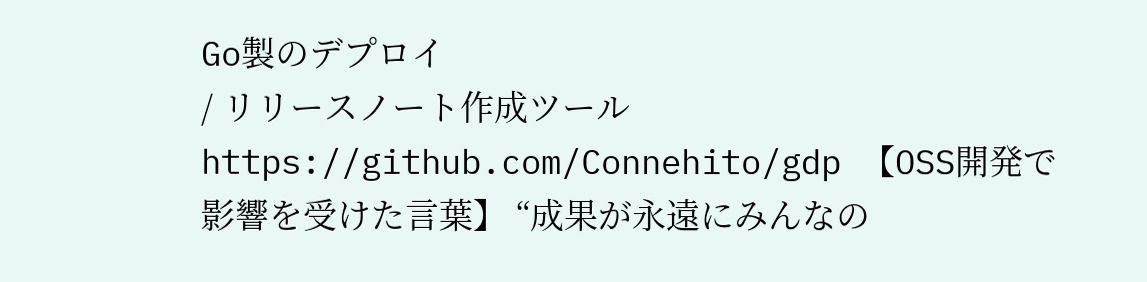Go製のデプロイ
/ リリースノート作成ツール https://github.com/Connehito/gdp 【OSS開発で影響を受けた言葉】 “成果が永遠にみんなの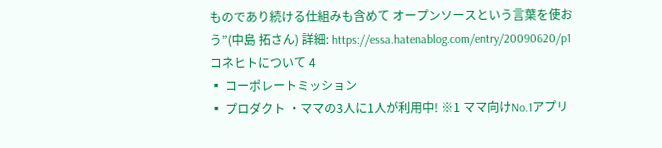ものであり続ける仕組みも含めて オープンソースという言葉を使おう”(中島 拓さん) 詳細: https://essa.hatenablog.com/entry/20090620/p1
コネヒトについて 4
▪ コーポレートミッション
▪ プロダクト ・ママの3人に1人が利用中! ※1 ママ向けNo.1アプリ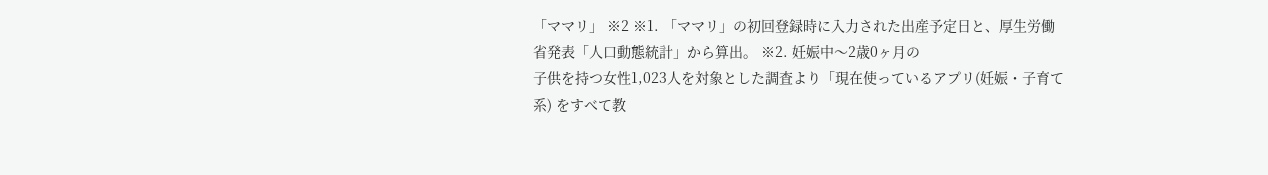「ママリ」 ※2 ※1. 「ママリ」の初回登録時に入力された出産予定日と、厚生労働省発表「人口動態統計」から算出。 ※2. 妊娠中〜2歳0ヶ⽉の
⼦供を持つ⼥性1,023⼈を対象とした調査より「現在使っているアプリ(妊娠・⼦育て系) をすべて教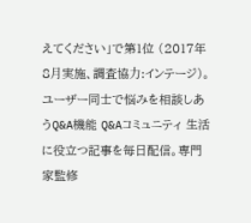えてください」で第1位 (2017年8⽉実施、調査協⼒:インテージ)。 ユーザー同士で悩みを相談しあうQ&A機能 Q&Aコミュニティ 生活に役立つ記事を毎日配信。専門家監修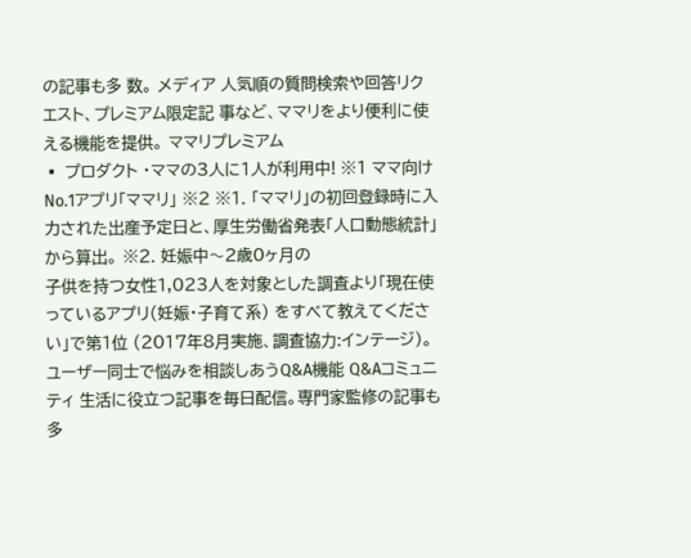の記事も多 数。 メディア 人気順の質問検索や回答リクエスト、プレミアム限定記 事など、ママリをより便利に使える機能を提供。 ママリプレミアム
▪ プロダクト ・ママの3人に1人が利用中! ※1 ママ向けNo.1アプリ「ママリ」 ※2 ※1. 「ママリ」の初回登録時に入力された出産予定日と、厚生労働省発表「人口動態統計」から算出。 ※2. 妊娠中〜2歳0ヶ⽉の
⼦供を持つ⼥性1,023⼈を対象とした調査より「現在使っているアプリ(妊娠・⼦育て系) をすべて教えてください」で第1位 (2017年8⽉実施、調査協⼒:インテージ)。 ユーザー同士で悩みを相談しあうQ&A機能 Q&Aコミュニティ 生活に役立つ記事を毎日配信。専門家監修の記事も多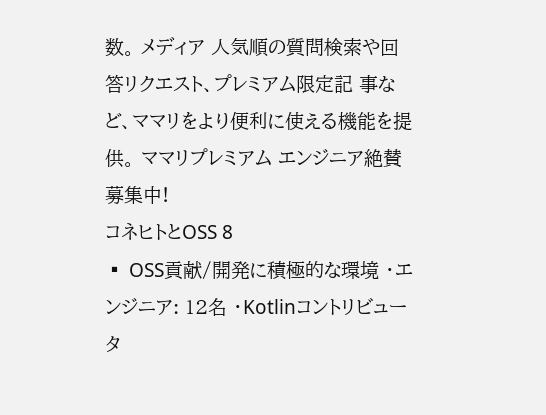数。 メディア 人気順の質問検索や回答リクエスト、プレミアム限定記 事など、ママリをより便利に使える機能を提供。 ママリプレミアム エンジニア絶賛募集中!
コネヒトとOSS 8
▪ OSS貢献/開発に積極的な環境 ・エンジニア: 12名 ・Kotlinコントリビュータ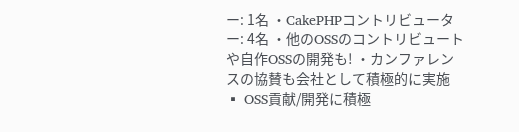ー: 1名 ・CakePHPコントリビューター: 4名 ・他のOSSのコントリビュートや自作OSSの開発も! ・カンファレンスの協賛も会社として積極的に実施
▪ OSS貢献/開発に積極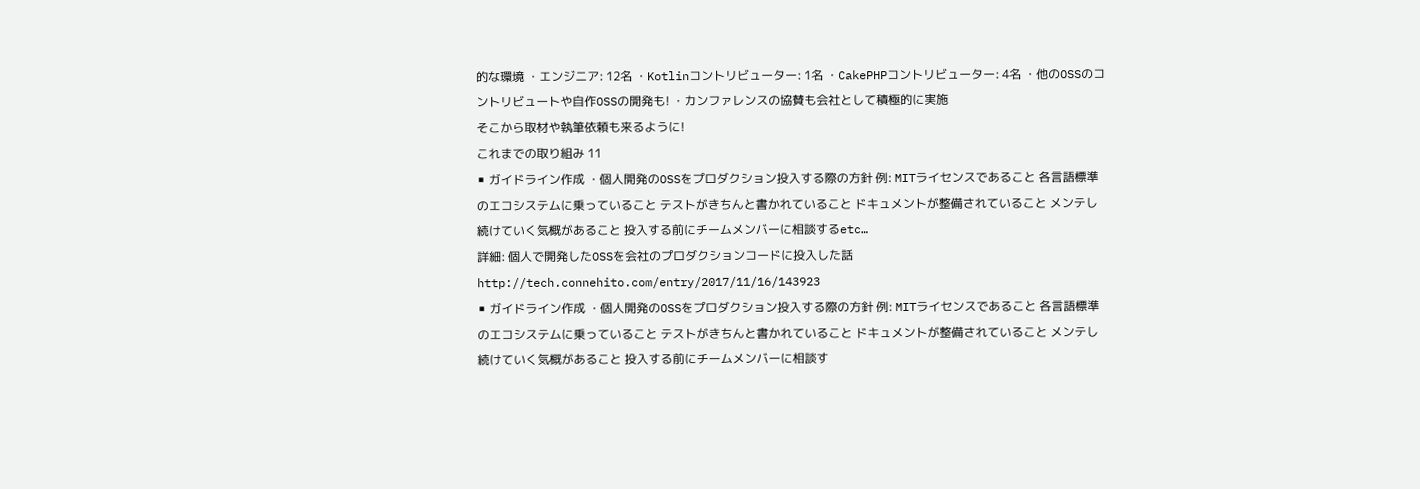的な環境 ・エンジニア: 12名 ・Kotlinコントリビューター: 1名 ・CakePHPコントリビューター: 4名 ・他のOSSのコントリビュートや自作OSSの開発も! ・カンファレンスの協賛も会社として積極的に実施
そこから取材や執筆依頼も来るように!
これまでの取り組み 11
▪ ガイドライン作成 ・個人開発のOSSをプロダクション投入する際の方針 例: MITライセンスであること 各言語標準のエコシステムに乗っていること テストがきちんと書かれていること ドキュメントが整備されていること メンテし続けていく気概があること 投入する前にチームメンバーに相談するetc…
詳細: 個人で開発したOSSを会社のプロダクションコードに投入した話 http://tech.connehito.com/entry/2017/11/16/143923
▪ ガイドライン作成 ・個人開発のOSSをプロダクション投入する際の方針 例: MITライセンスであること 各言語標準のエコシステムに乗っていること テストがきちんと書かれていること ドキュメントが整備されていること メンテし続けていく気概があること 投入する前にチームメンバーに相談す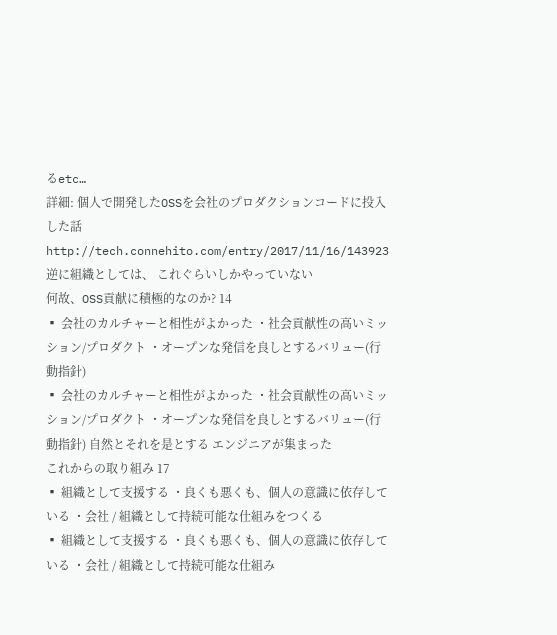るetc…
詳細: 個人で開発したOSSを会社のプロダクションコードに投入した話 http://tech.connehito.com/entry/2017/11/16/143923 逆に組織としては、 これぐらいしかやっていない
何故、OSS貢献に積極的なのか? 14
▪ 会社のカルチャーと相性がよかった ・社会貢献性の高いミッション/プロダクト ・オープンな発信を良しとするバリュー(行動指針)
▪ 会社のカルチャーと相性がよかった ・社会貢献性の高いミッション/プロダクト ・オープンな発信を良しとするバリュー(行動指針) 自然とそれを是とする エンジニアが集まった
これからの取り組み 17
▪ 組織として支援する ・良くも悪くも、個人の意識に依存している ・会社 / 組織として持続可能な仕組みをつくる
▪ 組織として支援する ・良くも悪くも、個人の意識に依存している ・会社 / 組織として持続可能な仕組み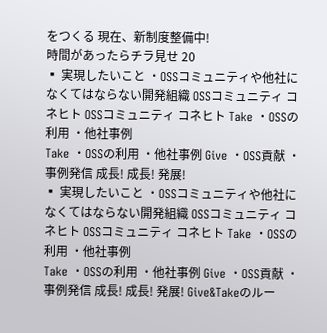をつくる 現在、新制度整備中!
時間があったらチラ見せ 20
▪ 実現したいこと ・OSSコミュニティや他社になくてはならない開発組織 OSSコミュニティ コネヒト OSSコミュニティ コネヒト Take ・OSSの利用 ・他社事例
Take ・OSSの利用 ・他社事例 Give ・OSS貢献 ・事例発信 成長! 成長! 発展!
▪ 実現したいこと ・OSSコミュニティや他社になくてはならない開発組織 OSSコミュニティ コネヒト OSSコミュニティ コネヒト Take ・OSSの利用 ・他社事例
Take ・OSSの利用 ・他社事例 Give ・OSS貢献 ・事例発信 成長! 成長! 発展! Give&Takeのルー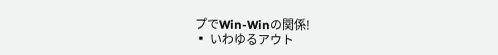プでWin-Winの関係!
▪ いわゆるアウト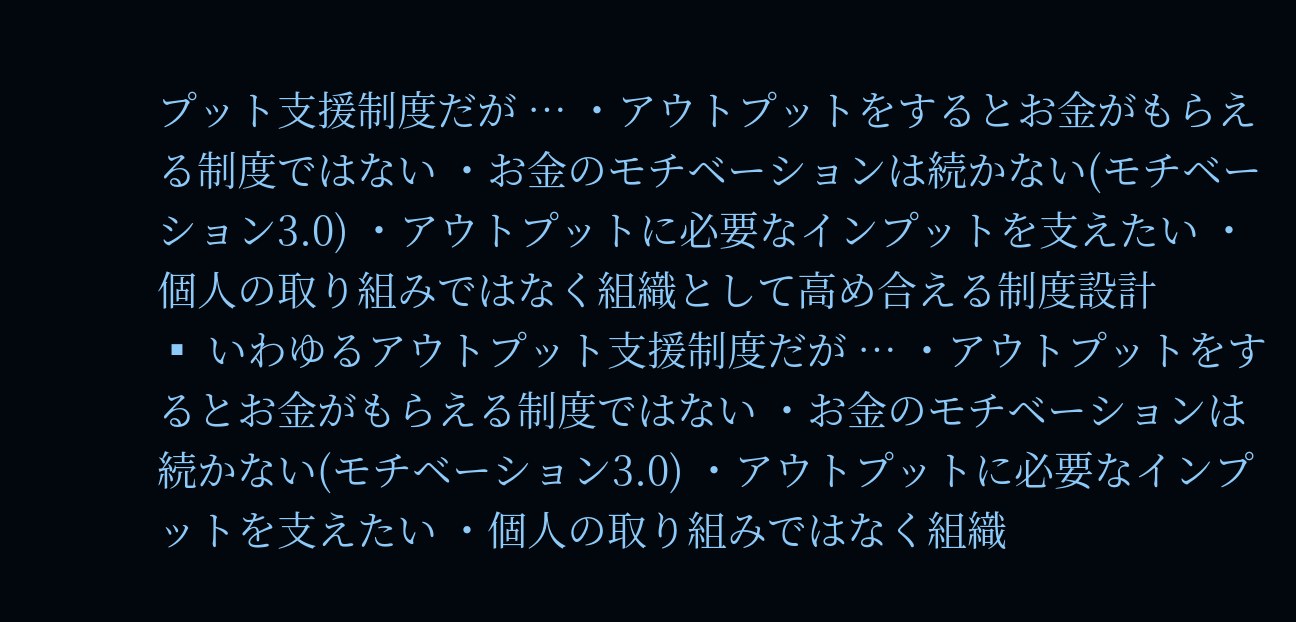プット支援制度だが … ・アウトプットをするとお金がもらえる制度ではない ・お金のモチベーションは続かない(モチベーション3.0) ・アウトプットに必要なインプットを支えたい ・個人の取り組みではなく組織として高め合える制度設計
▪ いわゆるアウトプット支援制度だが … ・アウトプットをするとお金がもらえる制度ではない ・お金のモチベーションは続かない(モチベーション3.0) ・アウトプットに必要なインプットを支えたい ・個人の取り組みではなく組織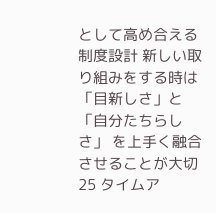として高め合える制度設計 新しい取り組みをする時は 「目新しさ」と「自分たちらしさ」 を上手く融合させることが大切
25 タイムア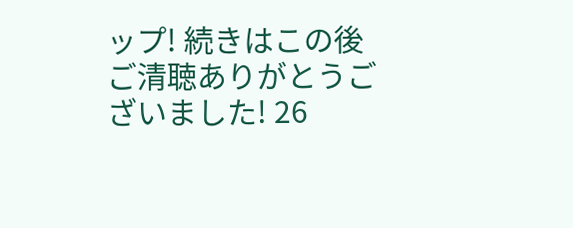ップ! 続きはこの後
ご清聴ありがとうございました! 26